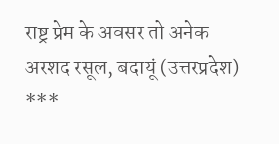राष्ट्र प्रेम के अवसर तो अनेक
अरशद रसूल, बदायूं (उत्तरप्रदेश) ***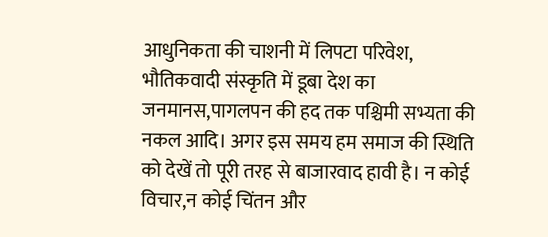आधुनिकता की चाशनी में लिपटा परिवेश, भौतिकवादी संस्कृति में डूबा देश का जनमानस,पागलपन की हद तक पश्चिमी सभ्यता की नकल आदि। अगर इस समय हम समाज की स्थिति को देखें तो पूरी तरह से बाजारवाद हावी है। न कोई विचार,न कोई चिंतन और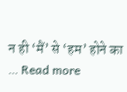न ही ‘मैं’ से ‘हम’ होने का … Read more